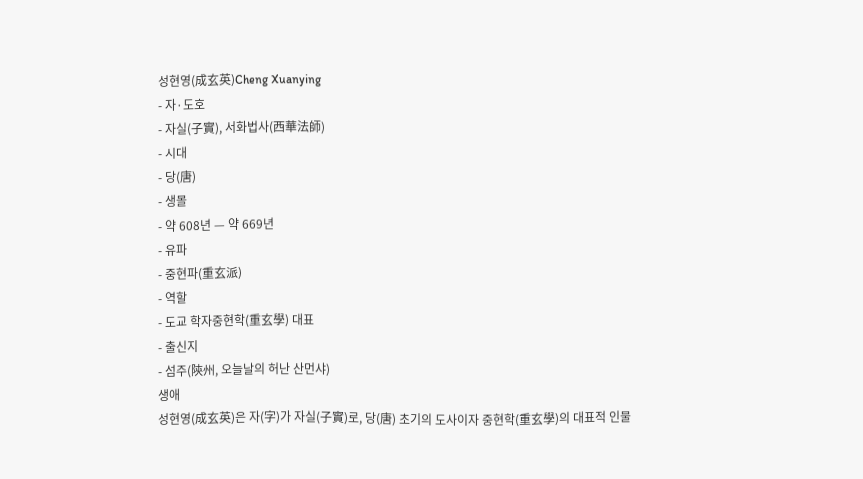성현영(成玄英)Cheng Xuanying
- 자·도호
- 자실(子實), 서화법사(西華法師)
- 시대
- 당(唐)
- 생몰
- 약 608년 — 약 669년
- 유파
- 중현파(重玄派)
- 역할
- 도교 학자중현학(重玄學) 대표
- 출신지
- 섬주(陝州, 오늘날의 허난 산먼샤)
생애
성현영(成玄英)은 자(字)가 자실(子實)로, 당(唐) 초기의 도사이자 중현학(重玄學)의 대표적 인물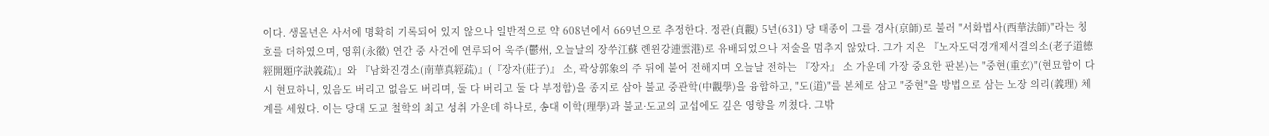이다. 생몰년은 사서에 명확히 기록되어 있지 않으나 일반적으로 약 608년에서 669년으로 추정한다. 정관(貞觀) 5년(631) 당 태종이 그를 경사(京師)로 불러 "서화법사(西華法師)"라는 칭호를 더하였으며, 영휘(永徽) 연간 중 사건에 연루되어 욱주(鬱州, 오늘날의 장쑤江蘇 롄윈강連雲港)로 유배되었으나 저술을 멈추지 않았다. 그가 지은 『노자도덕경개제서결의소(老子道德經開題序訣義疏)』와 『남화진경소(南華真經疏)』(『장자(莊子)』 소, 곽상郭象의 주 뒤에 붙어 전해지며 오늘날 전하는 『장자』 소 가운데 가장 중요한 판본)는 "중현(重玄)"(현묘함이 다시 현묘하니, 있음도 버리고 없음도 버리며, 둘 다 버리고 둘 다 부정함)을 종지로 삼아 불교 중관학(中觀學)을 융합하고, "도(道)"를 본체로 삼고 "중현"을 방법으로 삼는 노장 의리(義理) 체계를 세웠다. 이는 당대 도교 철학의 최고 성취 가운데 하나로, 송대 이학(理學)과 불교·도교의 교섭에도 깊은 영향을 끼쳤다. 그밖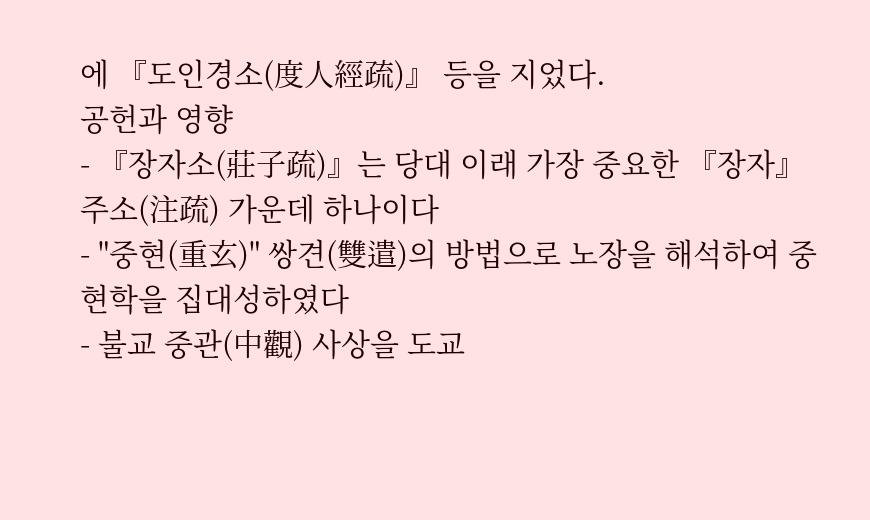에 『도인경소(度人經疏)』 등을 지었다.
공헌과 영향
- 『장자소(莊子疏)』는 당대 이래 가장 중요한 『장자』 주소(注疏) 가운데 하나이다
- "중현(重玄)" 쌍견(雙遣)의 방법으로 노장을 해석하여 중현학을 집대성하였다
- 불교 중관(中觀) 사상을 도교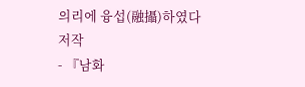의리에 융섭(融攝)하였다
저작
- 『남화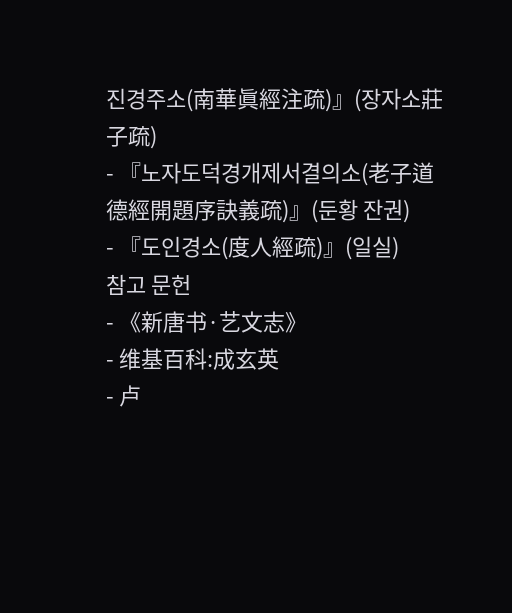진경주소(南華眞經注疏)』(장자소莊子疏)
- 『노자도덕경개제서결의소(老子道德經開題序訣義疏)』(둔황 잔권)
- 『도인경소(度人經疏)』(일실)
참고 문헌
- 《新唐书·艺文志》
- 维基百科:成玄英
- 卢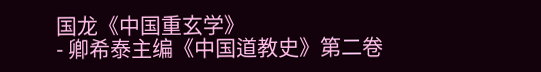国龙《中国重玄学》
- 卿希泰主编《中国道教史》第二卷